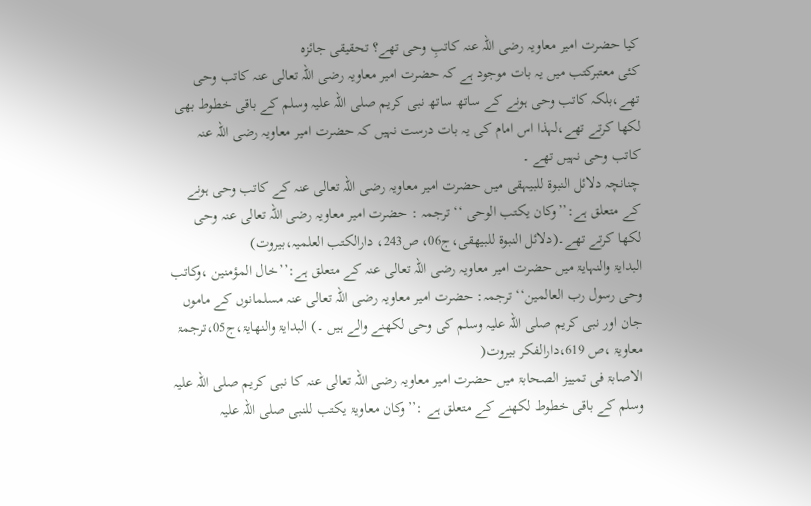کیا حضرت امیر معاویہ رضی اللہ عنہ کاتبِ وحی تھے؟ تحقیقی جائزہ
کئی معتبرکتب میں یہ بات موجود ہے کہ حضرت امیر معاویہ رضی اللہ تعالی عنہ کاتب وحی تھے،بلکہ کاتب وحی ہونے کے ساتھ ساتھ نبی کریم صلی اللہ علیہ وسلم کے باقی خطوط بھی لکھا کرتے تھے،لہذا اس امام کی یہ بات درست نہیں کہ حضرت امیر معاویہ رضی اللہ عنہ کاتب وحی نہیں تھے ۔
چنانچہ دلائل النبوۃ للبیہقی میں حضرت امیر معاویہ رضی اللہ تعالی عنہ کے کاتب وحی ہونے کے متعلق ہے:’’وکان یکتب الوحی ‘‘ ترجمہ : حضرت امیر معاویہ رضی اللہ تعالی عنہ وحی لکھا کرتے تھے۔(دلائل النبوۃ للبیھقی،ج06، ص243، دارالکتب العلمیہ،بیروت)
البدایۃ والنہایۃ میں حضرت امیر معاویہ رضی اللہ تعالی عنہ کے متعلق ہے:’’خال المؤمنین ،وکاتب وحی رسول رب العالمین‘‘ ترجمہ: حضرت امیر معاویہ رضی اللہ تعالی عنہ مسلمانوں کے ماموں جان اور نبی کریم صلی اللہ علیہ وسلم کی وحی لکھنے والے ہیں ۔) البدایۃ والنھایۃ،ج05،ترجمۃ معاویۃ ،ص 619،دارالفکر بیروت(
الاصابۃ فی تمییز الصحابۃ میں حضرت امیر معاویہ رضی اللہ تعالی عنہ کا نبی کریم صلی اللہ علیہ وسلم کے باقی خطوط لکھنے کے متعلق ہے :’’وکان معاویۃ یکتب للنبی صلی اللہ علیہ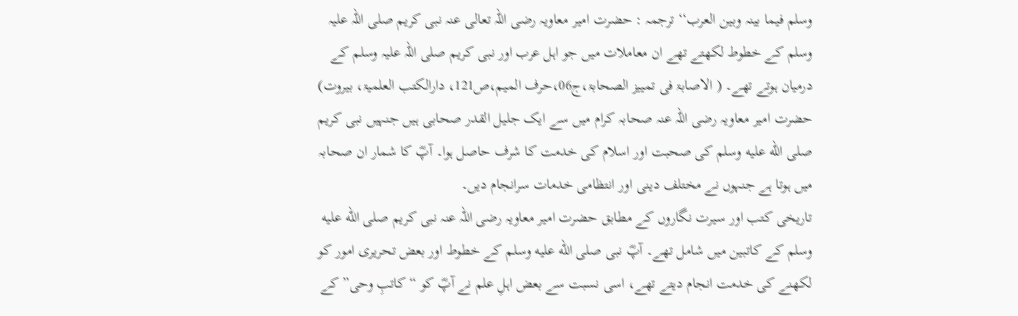وسلم فیما بینہ وبین العرب‘‘ ترجمہ : حضرت امیر معاویہ رضی اللہ تعالی عنہ نبی کریم صلی اللہ علیہ وسلم کے خطوط لکھتے تھے ان معاملات میں جو اہل عرب اور نبی کریم صلی اللہ علیہ وسلم کے درمیان ہوتے تھے۔ ( الاصابۃ فی تمییز الصحابۃ،ج06،حرف المیم،ص121، دارالکتب العلمیۃ، بیروت)
حضرت امیر معاویہ رضی اللہ عنہ صحابہ کرام میں سے ایک جلیل القدر صحابی ہیں جنہیں نبی کریم صلى الله عليه وسلم کی صحبت اور اسلام کی خدمت کا شرف حاصل ہوا۔ آپؓ کا شمار ان صحابہ میں ہوتا ہے جنہوں نے مختلف دینی اور انتظامی خدمات سرانجام دیں۔
تاریخی کتب اور سیرت نگاروں کے مطابق حضرت امیر معاویہ رضی اللہ عنہ نبی کریم صلى الله عليه وسلم کے کاتبین میں شامل تھے۔ آپؓ نبی صلى الله عليه وسلم کے خطوط اور بعض تحریری امور کو لکھنے کی خدمت انجام دیتے تھے، اسی نسبت سے بعض اہلِ علم نے آپؓ کو “کاتبِ وحی” کے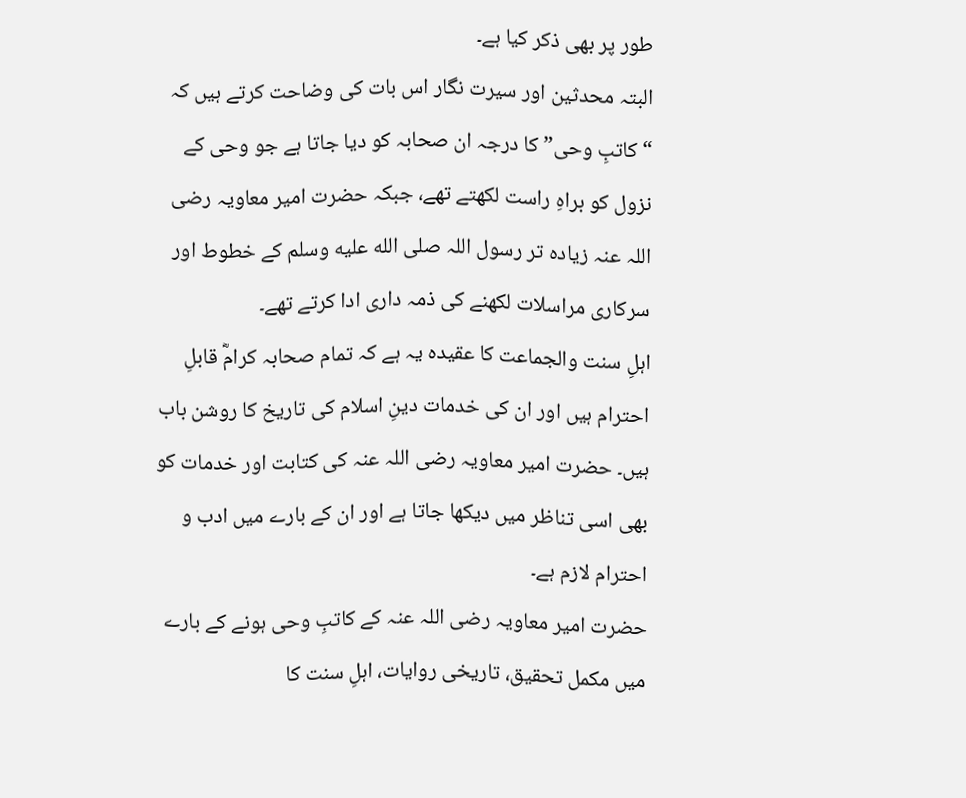طور پر بھی ذکر کیا ہے۔
البتہ محدثین اور سیرت نگار اس بات کی وضاحت کرتے ہیں کہ “کاتبِ وحی” کا درجہ ان صحابہ کو دیا جاتا ہے جو وحی کے نزول کو براہِ راست لکھتے تھے، جبکہ حضرت امیر معاویہ رضی اللہ عنہ زیادہ تر رسول اللہ صلى الله عليه وسلم کے خطوط اور سرکاری مراسلات لکھنے کی ذمہ داری ادا کرتے تھے۔
اہلِ سنت والجماعت کا عقیدہ یہ ہے کہ تمام صحابہ کرامؓ قابلِ احترام ہیں اور ان کی خدمات دینِ اسلام کی تاریخ کا روشن باب ہیں۔ حضرت امیر معاویہ رضی اللہ عنہ کی کتابت اور خدمات کو بھی اسی تناظر میں دیکھا جاتا ہے اور ان کے بارے میں ادب و احترام لازم ہے۔
حضرت امیر معاویہ رضی اللہ عنہ کے کاتبِ وحی ہونے کے بارے میں مکمل تحقیق، تاریخی روایات، اہلِ سنت کا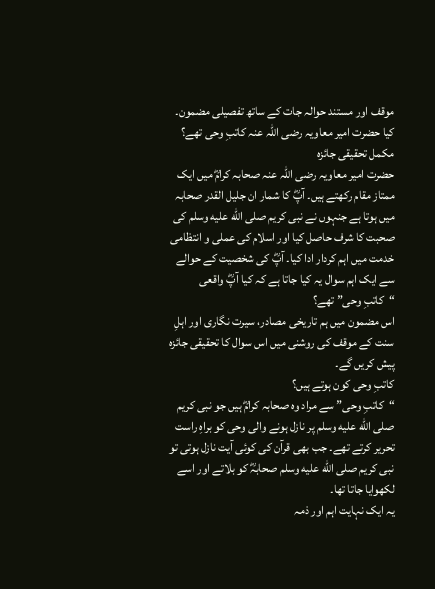موقف اور مستند حوالہ جات کے ساتھ تفصیلی مضمون۔
کیا حضرت امیر معاویہ رضی اللہ عنہ کاتبِ وحی تھے؟ مکمل تحقیقی جائزہ
حضرت امیر معاویہ رضی اللہ عنہ صحابہ کرامؓ میں ایک ممتاز مقام رکھتے ہیں۔ آپؓ کا شمار ان جلیل القدر صحابہ میں ہوتا ہے جنہوں نے نبی کریم صلى الله عليه وسلم کی صحبت کا شرف حاصل کیا اور اسلام کی عملی و انتظامی خدمت میں اہم کردار ادا کیا۔ آپؓ کی شخصیت کے حوالے سے ایک اہم سوال یہ کیا جاتا ہے کہ کیا آپؓ واقعی “کاتبِ وحی” تھے؟
اس مضمون میں ہم تاریخی مصادر، سیرت نگاری اور اہلِ سنت کے موقف کی روشنی میں اس سوال کا تحقیقی جائزہ پیش کریں گے۔
کاتبِ وحی کون ہوتے ہیں؟
“کاتبِ وحی” سے مراد وہ صحابہ کرامؓ ہیں جو نبی کریم صلى الله عليه وسلم پر نازل ہونے والی وحی کو براہِ راست تحریر کرتے تھے۔ جب بھی قرآن کی کوئی آیت نازل ہوتی تو نبی کریم صلى الله عليه وسلم صحابہؓ کو بلاتے اور اسے لکھوایا جاتا تھا۔
یہ ایک نہایت اہم اور ذمہ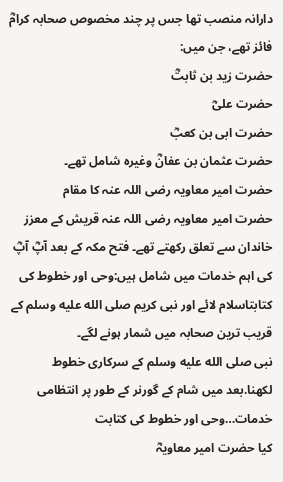دارانہ منصب تھا جس پر چند مخصوص صحابہ کرامؓ فائز تھے، جن میں:
حضرت زید بن ثابتؓ
حضرت علیؓ
حضرت ابی بن کعبؓ
حضرت عثمان بن عفانؓ وغیرہ شامل تھے۔
حضرت امیر معاویہ رضی اللہ عنہ کا مقام
حضرت امیر معاویہ رضی اللہ عنہ قریش کے معزز خاندان سے تعلق رکھتے تھے۔ فتح مکہ کے بعد آپؓ آپؓ کی اہم خدمات میں شامل ہیں:وحی اور خطوط کی کتابتاسلام لائے اور نبی کریم صلى الله عليه وسلم کے قریب ترین صحابہ میں شمار ہونے لگے۔
نبی صلى الله عليه وسلم کے سرکاری خطوط لکھنا.بعد میں شام کے گورنر کے طور پر انتظامی خدمات…وحی اور خطوط کی کتابت
کیا حضرت امیر معاویہؓ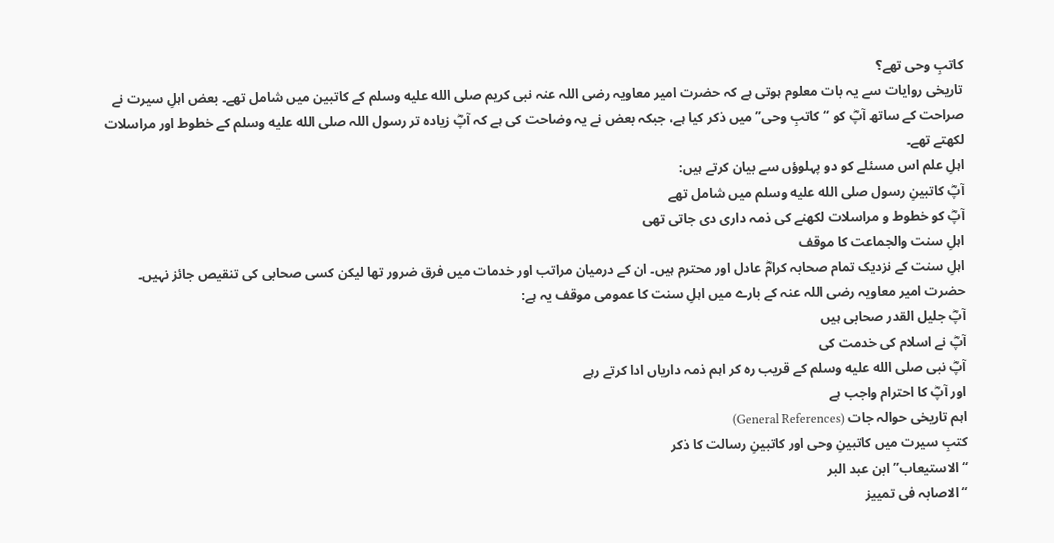کاتبِ وحی تھے؟
تاریخی روایات سے یہ بات معلوم ہوتی ہے کہ حضرت امیر معاویہ رضی اللہ عنہ نبی کریم صلى الله عليه وسلم کے کاتبین میں شامل تھے۔ بعض اہلِ سیرت نے صراحت کے ساتھ آپؓ کو “کاتبِ وحی” میں ذکر کیا ہے، جبکہ بعض نے یہ وضاحت کی ہے کہ آپؓ زیادہ تر رسول اللہ صلى الله عليه وسلم کے خطوط اور مراسلات لکھتے تھے۔
اہلِ علم اس مسئلے کو دو پہلوؤں سے بیان کرتے ہیں:
آپؓ کاتبینِ رسول صلى الله عليه وسلم میں شامل تھے
آپؓ کو خطوط و مراسلات لکھنے کی ذمہ داری دی جاتی تھی
اہلِ سنت والجماعت کا موقف
اہلِ سنت کے نزدیک تمام صحابہ کرامؓ عادل اور محترم ہیں۔ ان کے درمیان مراتب اور خدمات میں فرق ضرور تھا لیکن کسی صحابی کی تنقیص جائز نہیں۔
حضرت امیر معاویہ رضی اللہ عنہ کے بارے میں اہلِ سنت کا عمومی موقف یہ ہے:
آپؓ جلیل القدر صحابی ہیں
آپؓ نے اسلام کی خدمت کی
آپؓ نبی صلى الله عليه وسلم کے قریب رہ کر اہم ذمہ داریاں ادا کرتے رہے
اور آپؓ کا احترام واجب ہے
اہم تاریخی حوالہ جات (General References)
کتبِ سیرت میں کاتبینِ وحی اور کاتبینِ رسالت کا ذکر
“الاستیعاب” ابن عبد البر
“الاصابہ فی تمییز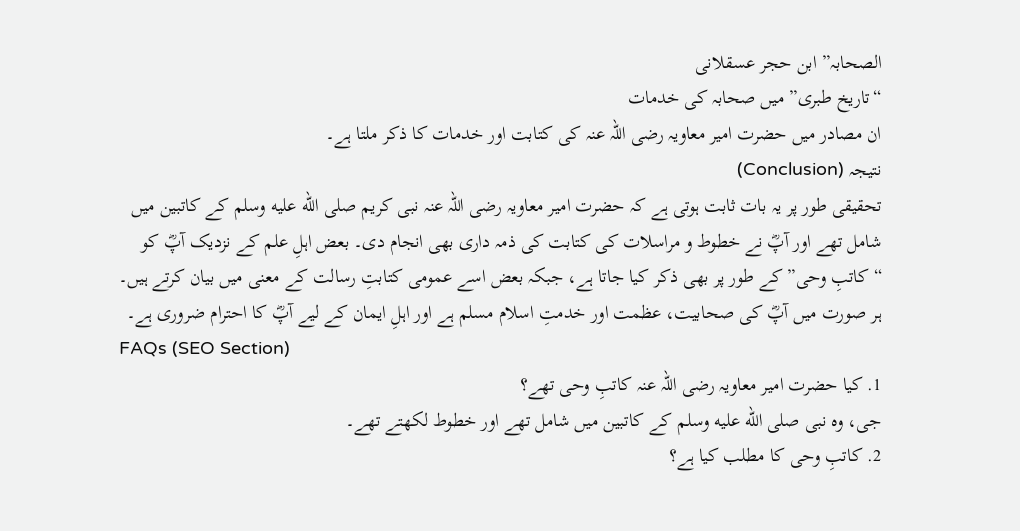الصحابہ” ابن حجر عسقلانی
“تاریخ طبری” میں صحابہ کی خدمات
ان مصادر میں حضرت امیر معاویہ رضی اللہ عنہ کی کتابت اور خدمات کا ذکر ملتا ہے۔
نتیجہ (Conclusion)
تحقیقی طور پر یہ بات ثابت ہوتی ہے کہ حضرت امیر معاویہ رضی اللہ عنہ نبی کریم صلى الله عليه وسلم کے کاتبین میں شامل تھے اور آپؓ نے خطوط و مراسلات کی کتابت کی ذمہ داری بھی انجام دی۔ بعض اہلِ علم کے نزدیک آپؓ کو “کاتبِ وحی” کے طور پر بھی ذکر کیا جاتا ہے، جبکہ بعض اسے عمومی کتابتِ رسالت کے معنی میں بیان کرتے ہیں۔
ہر صورت میں آپؓ کی صحابیت، عظمت اور خدمتِ اسلام مسلم ہے اور اہلِ ایمان کے لیے آپؓ کا احترام ضروری ہے۔
FAQs (SEO Section)
1. کیا حضرت امیر معاویہ رضی اللہ عنہ کاتبِ وحی تھے؟
جی، وہ نبی صلى الله عليه وسلم کے کاتبین میں شامل تھے اور خطوط لکھتے تھے۔
2. کاتبِ وحی کا مطلب کیا ہے؟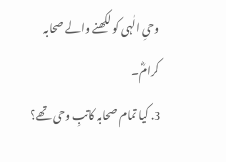وحیِ الٰہی کو لکھنے والے صحابہ کرامؓ۔
3. کیا تمام صحابہ کاتبِ وحی تھے؟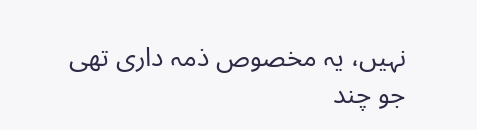نہیں، یہ مخصوص ذمہ داری تھی جو چند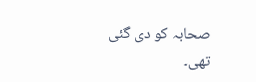صحابہ کو دی گئی تھی۔